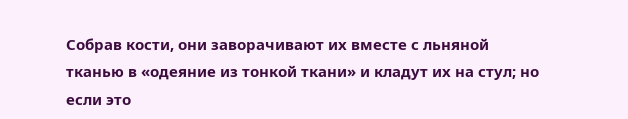Собрав кости, они заворачивают их вместе с льняной тканью в «одеяние из тонкой ткани» и кладут их на стул; но если это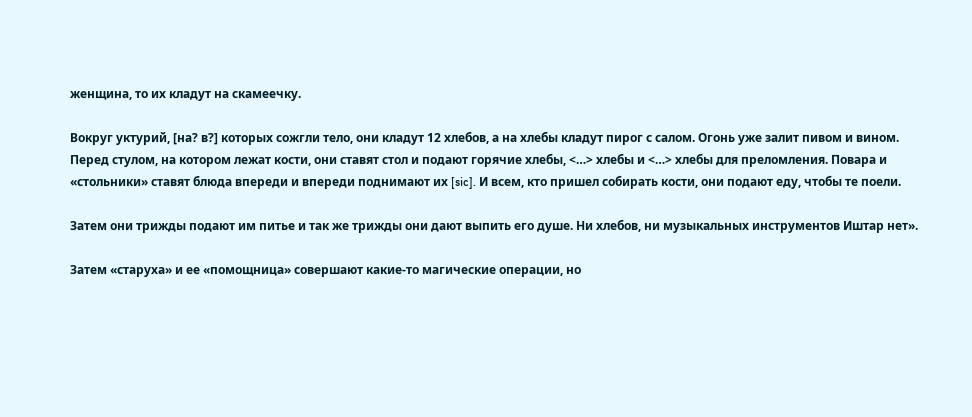женщина, то их кладут на скамеечку.

Вокруг уктурий, [на? в?] которых сожгли тело, они кладут 12 хлебов, а на хлебы кладут пирог с салом. Огонь уже залит пивом и вином. Перед стулом, на котором лежат кости, они ставят стол и подают горячие хлебы, <…> хлебы и <…> хлебы для преломления. Повара и «стольники» ставят блюда впереди и впереди поднимают их [sic]. И всем, кто пришел собирать кости, они подают еду, чтобы те поели.

Затем они трижды подают им питье и так же трижды они дают выпить его душе. Ни хлебов, ни музыкальных инструментов Иштар нет».

Затем «старуха» и ее «помощница» совершают какие-то магические операции, но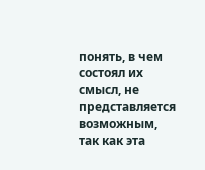понять, в чем состоял их смысл, не представляется возможным, так как эта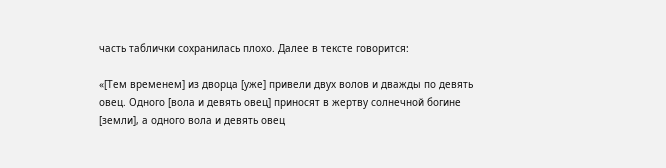часть таблички сохранилась плохо. Далее в тексте говорится:

«[Тем временем] из дворца [уже] привели двух волов и дважды по девять овец. Одного [вола и девять овец] приносят в жертву солнечной богине [земли], а одного вола и девять овец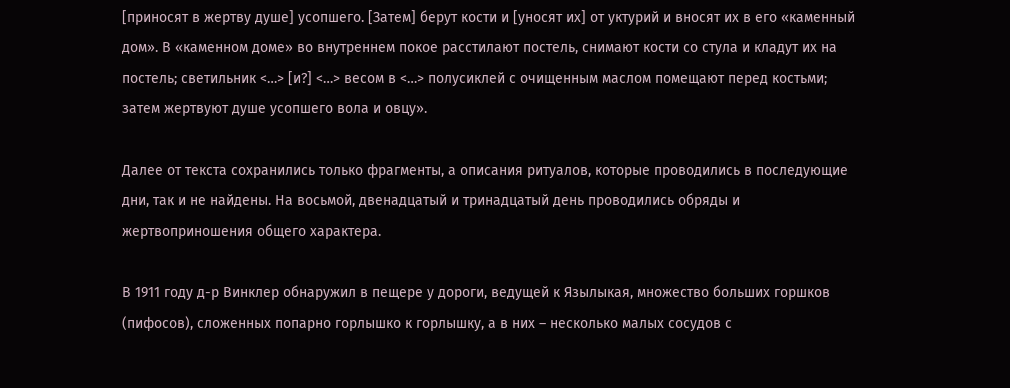[приносят в жертву душе] усопшего. [Затем] берут кости и [уносят их] от уктурий и вносят их в его «каменный дом». В «каменном доме» во внутреннем покое расстилают постель, снимают кости со стула и кладут их на постель; светильник <…> [и?] <…> весом в <…> полусиклей с очищенным маслом помещают перед костьми; затем жертвуют душе усопшего вола и овцу».

Далее от текста сохранились только фрагменты, а описания ритуалов, которые проводились в последующие дни, так и не найдены. На восьмой, двенадцатый и тринадцатый день проводились обряды и жертвоприношения общего характера.

В 1911 году д-р Винклер обнаружил в пещере у дороги, ведущей к Язылыкая, множество больших горшков (пифосов), сложенных попарно горлышко к горлышку, а в них – несколько малых сосудов с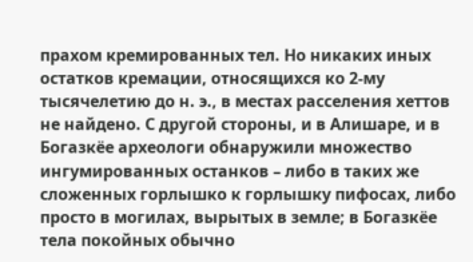прахом кремированных тел. Но никаких иных остатков кремации, относящихся ко 2-му тысячелетию до н. э., в местах расселения хеттов не найдено. С другой стороны, и в Алишаре, и в Богазкёе археологи обнаружили множество ингумированных останков – либо в таких же сложенных горлышко к горлышку пифосах, либо просто в могилах, вырытых в земле; в Богазкёе тела покойных обычно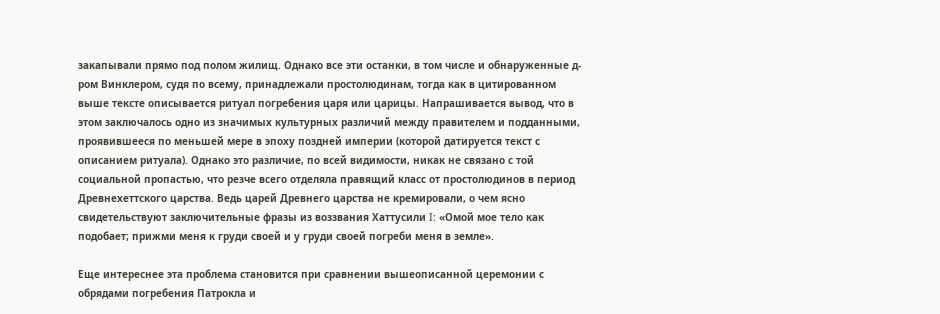закапывали прямо под полом жилищ. Однако все эти останки, в том числе и обнаруженные д-ром Винклером, судя по всему, принадлежали простолюдинам, тогда как в цитированном выше тексте описывается ритуал погребения царя или царицы. Напрашивается вывод, что в этом заключалось одно из значимых культурных различий между правителем и подданными, проявившееся по меньшей мере в эпоху поздней империи (которой датируется текст с описанием ритуала). Однако это различие, по всей видимости, никак не связано с той социальной пропастью, что резче всего отделяла правящий класс от простолюдинов в период Древнехеттского царства. Ведь царей Древнего царства не кремировали, о чем ясно свидетельствуют заключительные фразы из воззвания Хаттусили I: «Омой мое тело как подобает; прижми меня к груди своей и у груди своей погреби меня в земле».

Еще интереснее эта проблема становится при сравнении вышеописанной церемонии с обрядами погребения Патрокла и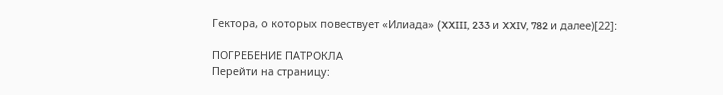Гектора, о которых повествует «Илиада» (XXIII, 233 и XXIV, 782 и далее)[22]:

ПОГРЕБЕНИЕ ПАТРОКЛА
Перейти на страницу: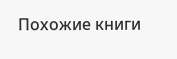Похожие книги